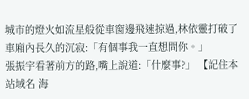城市的燈火如流星般從車窗邊飛速掠過,林依靈打破了車廂內長久的沉寂:「有個事我一直想問你。」
張振宇看著前方的路,嘴上說道:「什麼事?」 【記住本站域名 海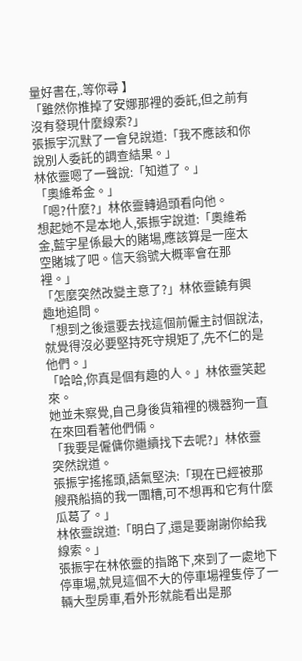量好書在,.等你尋 】
「雖然你推掉了安娜那裡的委託,但之前有沒有發現什麼線索?」
張振宇沉默了一會兒說道:「我不應該和你說別人委託的調查結果。」
林依靈嗯了一聲說:「知道了。」
「奧維希金。」
「嗯?什麼?」林依靈轉過頭看向他。
想起她不是本地人,張振宇說道:「奧維希金,藍宇星係最大的賭場,應該算是一座太空賭城了吧。信天翁號大概率會在那裡。」
「怎麼突然改變主意了?」林依靈饒有興趣地追問。
「想到之後還要去找這個前僱主討個說法,就覺得沒必要堅持死守規矩了,先不仁的是他們。」
「哈哈,你真是個有趣的人。」林依靈笑起來。
她並未察覺,自己身後貨箱裡的機器狗一直在來回看著他們倆。
「我要是僱傭你繼續找下去呢?」林依靈突然說道。
張振宇搖搖頭,語氣堅決:「現在已經被那艘飛船搞的我一團糟,可不想再和它有什麼瓜葛了。」
林依靈說道:「明白了,還是要謝謝你給我線索。」
張振宇在林依靈的指路下,來到了一處地下停車場,就見這個不大的停車場裡隻停了一輛大型房車,看外形就能看出是那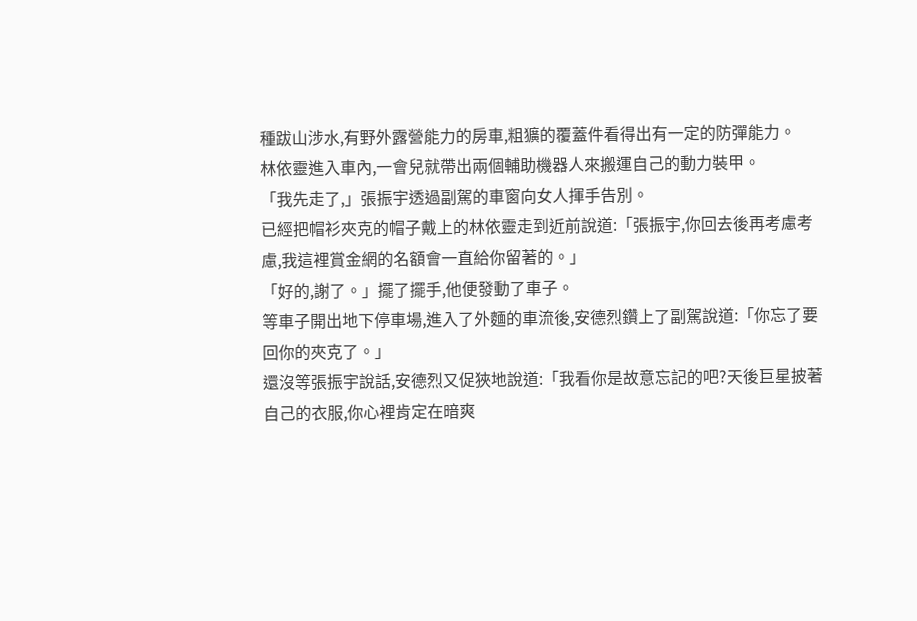種跋山涉水,有野外露營能力的房車,粗獷的覆蓋件看得出有一定的防彈能力。
林依靈進入車內,一會兒就帶出兩個輔助機器人來搬運自己的動力裝甲。
「我先走了,」張振宇透過副駕的車窗向女人揮手告別。
已經把帽衫夾克的帽子戴上的林依靈走到近前說道:「張振宇,你回去後再考慮考慮,我這裡賞金網的名額會一直給你留著的。」
「好的,謝了。」擺了擺手,他便發動了車子。
等車子開出地下停車場,進入了外麵的車流後,安德烈鑽上了副駕說道:「你忘了要回你的夾克了。」
還沒等張振宇說話,安德烈又促狹地說道:「我看你是故意忘記的吧?天後巨星披著自己的衣服,你心裡肯定在暗爽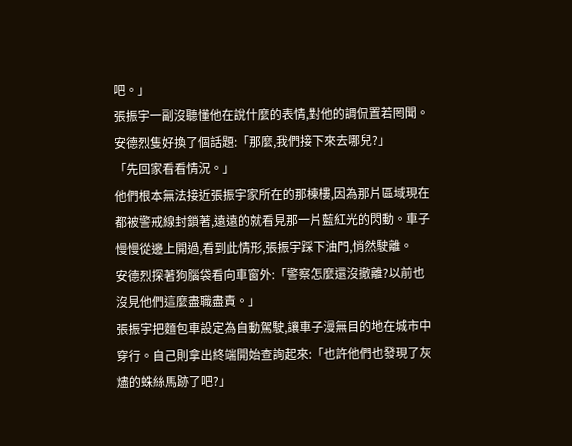吧。」
張振宇一副沒聽懂他在說什麼的表情,對他的調侃置若罔聞。
安德烈隻好換了個話題:「那麼,我們接下來去哪兒?」
「先回家看看情況。」
他們根本無法接近張振宇家所在的那棟樓,因為那片區域現在都被警戒線封鎖著,遠遠的就看見那一片藍紅光的閃動。車子慢慢從邊上開過,看到此情形,張振宇踩下油門,悄然駛離。
安德烈探著狗腦袋看向車窗外:「警察怎麼還沒撤離?以前也沒見他們這麼盡職盡責。」
張振宇把麵包車設定為自動駕駛,讓車子漫無目的地在城市中穿行。自己則拿出終端開始查詢起來:「也許他們也發現了灰燼的蛛絲馬跡了吧?」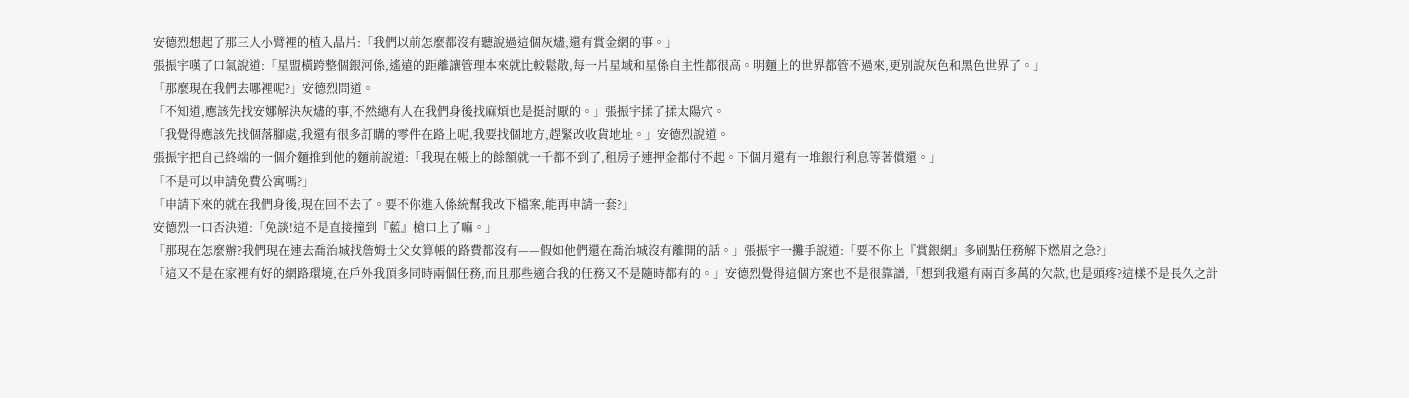安德烈想起了那三人小臂裡的植入晶片:「我們以前怎麼都沒有聽說過這個灰燼,還有賞金網的事。」
張振宇嘆了口氣說道:「星盟橫跨整個銀河係,遙遠的距離讓管理本來就比較鬆散,每一片星域和星係自主性都很高。明麵上的世界都管不過來,更別說灰色和黑色世界了。」
「那麼現在我們去哪裡呢?」安德烈問道。
「不知道,應該先找安娜解決灰燼的事,不然總有人在我們身後找麻煩也是挺討厭的。」張振宇揉了揉太陽穴。
「我覺得應該先找個落腳處,我還有很多訂購的零件在路上呢,我要找個地方,趕緊改收貨地址。」安德烈說道。
張振宇把自己終端的一個介麵推到他的麵前說道:「我現在帳上的餘額就一千都不到了,租房子連押金都付不起。下個月還有一堆銀行利息等著償還。」
「不是可以申請免費公寓嗎?」
「申請下來的就在我們身後,現在回不去了。要不你進入係統幫我改下檔案,能再申請一套?」
安德烈一口否決道:「免談!這不是直接撞到『藍』槍口上了嘛。」
「那現在怎麼辦?我們現在連去喬治城找詹姆士父女算帳的路費都沒有——假如他們還在喬治城沒有離開的話。」張振宇一攤手說道:「要不你上『賞銀網』多刷點任務解下燃眉之急?」
「這又不是在家裡有好的網路環境,在戶外我頂多同時兩個任務,而且那些適合我的任務又不是隨時都有的。」安德烈覺得這個方案也不是很靠譜,「想到我還有兩百多萬的欠款,也是頭疼?這樣不是長久之計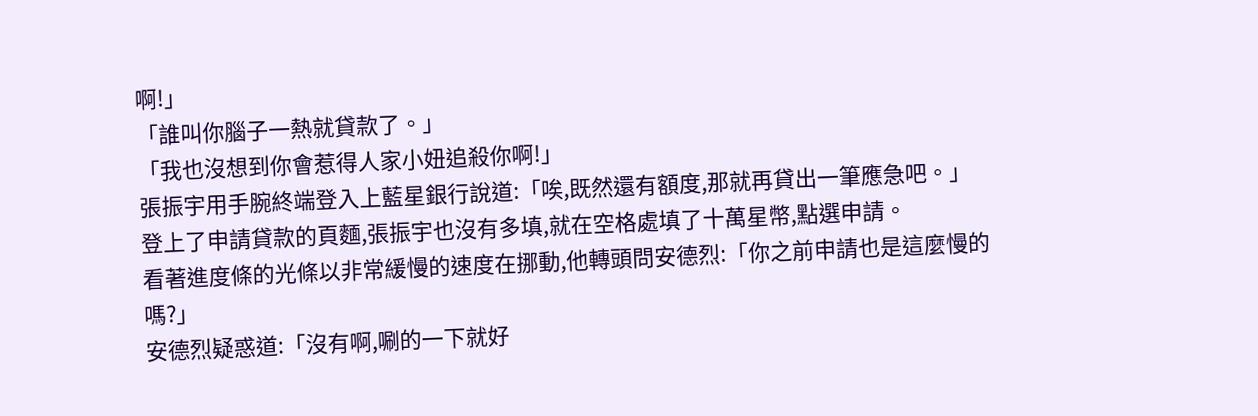啊!」
「誰叫你腦子一熱就貸款了。」
「我也沒想到你會惹得人家小妞追殺你啊!」
張振宇用手腕終端登入上藍星銀行說道:「唉,既然還有額度,那就再貸出一筆應急吧。」
登上了申請貸款的頁麵,張振宇也沒有多填,就在空格處填了十萬星幣,點選申請。
看著進度條的光條以非常緩慢的速度在挪動,他轉頭問安德烈:「你之前申請也是這麼慢的嗎?」
安德烈疑惑道:「沒有啊,唰的一下就好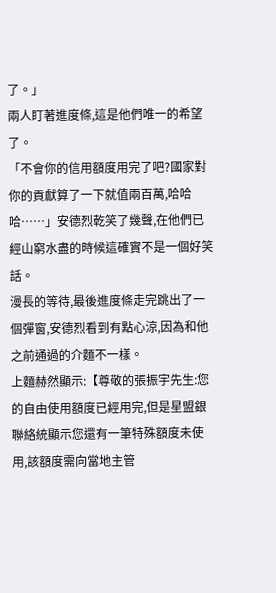了。」
兩人盯著進度條,這是他們唯一的希望了。
「不會你的信用額度用完了吧?國家對你的貢獻算了一下就值兩百萬,哈哈哈……」安德烈乾笑了幾聲,在他們已經山窮水盡的時候這確實不是一個好笑話。
漫長的等待,最後進度條走完跳出了一個彈窗,安德烈看到有點心涼,因為和他之前通過的介麵不一樣。
上麵赫然顯示:【尊敬的張振宇先生:您的自由使用額度已經用完,但是星盟銀聯絡統顯示您還有一筆特殊額度未使用,該額度需向當地主管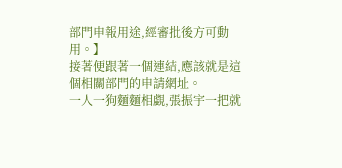部門申報用途,經審批後方可動用。】
接著便跟著一個連結,應該就是這個相關部門的申請網址。
一人一狗麵麵相覷,張振宇一把就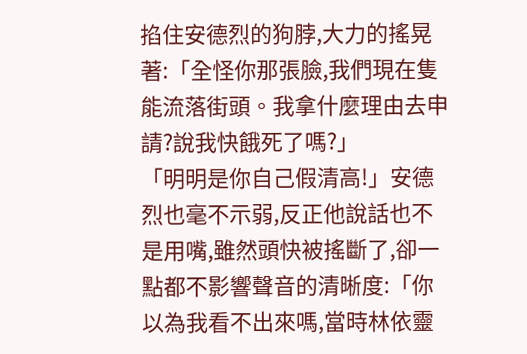掐住安德烈的狗脖,大力的搖晃著:「全怪你那張臉,我們現在隻能流落街頭。我拿什麼理由去申請?說我快餓死了嗎?」
「明明是你自己假清高!」安德烈也毫不示弱,反正他說話也不是用嘴,雖然頭快被搖斷了,卻一點都不影響聲音的清晰度:「你以為我看不出來嗎,當時林依靈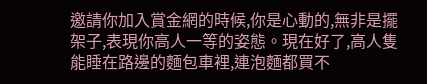邀請你加入賞金網的時候,你是心動的,無非是擺架子,表現你高人一等的姿態。現在好了,高人隻能睡在路邊的麵包車裡,連泡麵都買不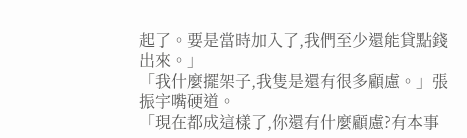起了。要是當時加入了,我們至少還能貸點錢出來。」
「我什麼擺架子,我隻是還有很多顧慮。」張振宇嘴硬道。
「現在都成這樣了,你還有什麼顧慮?有本事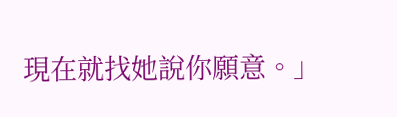現在就找她說你願意。」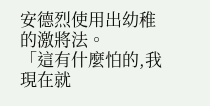安德烈使用出幼稚的激將法。
「這有什麼怕的,我現在就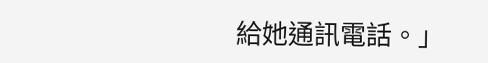給她通訊電話。」